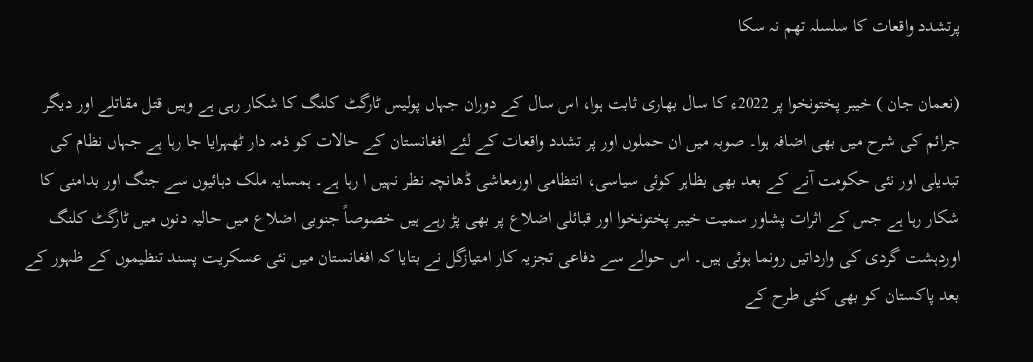پرتشدد واقعات کا سلسلہ تھم نہ سکا

(نعمان جان ) خیبر پختونخوا پر 2022ء کا سال بھاری ثابت ہوا، اس سال کے دوران جہاں پولیس ٹارگٹ کلنگ کا شکار رہی ہے وہیں قتل مقاتلے اور دیگر جرائم کی شرح میں بھی اضافہ ہوا۔ صوبہ میں ان حملوں اور پر تشدد واقعات کے لئے افغانستان کے حالات کو ذمہ دار ٹھہرایا جا رہا ہے جہاں نظام کی تبدیلی اور نئی حکومت آنے کے بعد بھی بظاہر کوئی سیاسی، انتظامی اورمعاشی ڈھانچہ نظر نہیں ا رہا ہے۔ ہمسایہ ملک دہائیوں سے جنگ اور بدامنی کا شکار رہا ہے جس کے اثرات پشاور سمیت خیبر پختونخوا اور قبائلی اضلاع پر بھی پڑ رہے ہیں خصوصاً جنوبی اضلاع میں حالیہ دنوں میں ٹارگٹ کلنگ اوردہشت گردی کی وارداتیں رونما ہوئی ہیں۔ اس حوالے سے دفاعی تجزیہ کار امتیازگل نے بتایا کہ افغانستان میں نئی عسکریت پسند تنظیموں کے ظہور کے بعد پاکستان کو بھی کئی طرح کے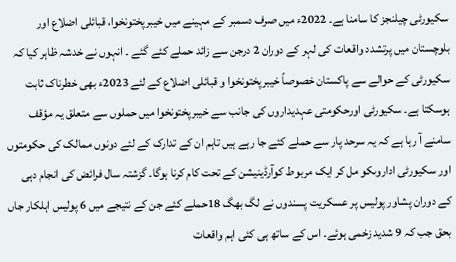سکیورٹی چیلنجز کا سامنا ہے۔ 2022ء میں صرف دسمبر کے مہینے میں خیبرپختونخوا، قبائلی اضلاع اور بلوچستان میں پرتشدد واقعات کی لہر کے دوران 2 درجن سے زائد حملے کئے گئے ۔ انہوں نے خدشہ ظاہر کیا کہ سکیورٹی کے حوالے سے پاکستان خصوصاً خیبرپختونخوا و قبائلی اضلاع کے لئے 2023ء بھی خطرناک ثابت ہوسکتا ہے۔ سکیورٹی اورحکومتی عہدیداروں کی جانب سے خیبرپختونخوا میں حملوں سے متعلق یہ مؤقف سامنے آ رہا ہے کہ یہ سرحد پار سے حملے کئے جا رہے ہیں تاہم ان کے تدارک کے لئے دونوں ممالک کی حکومتوں اور سکیورٹی اداروںکو مل کر ایک مربوط کوآرڈینیشن کے تحت کام کرنا ہوگا۔ گزشتہ سال فرائض کی انجام دہی کے دوران پشاور پولیس پر عسکریت پسندوں نے لگ بھگ 18حملے کئے جن کے نتیجے میں 6 پولیس اہلکار جاں بحق جب کہ 9 شدید زخمی ہوئے۔ اس کے ساتھ ہی کئی اہم واقعات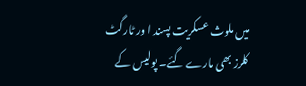میں ملوث عسکریت پسند ا ور ٹارگٹ کلرز بھی مارے گئے۔ پولیس کے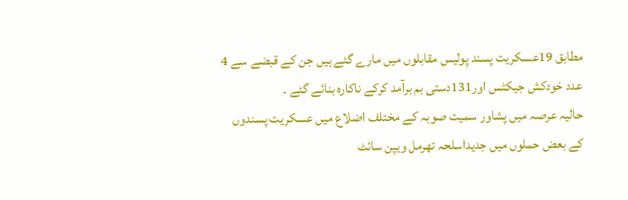مطابق 19عسکریت پسند پولیس مقابلوں میں مارے گئے ہیں جن کے قبضے سے 4 عدد خودکش جیکٹس اور131دستی بم برآمد کرکے ناکارہ بنائے گئے ۔
حالیہ عرصہ میں پشاور سمیت صوبہ کے مختلف اضلاع میں عسکریت پسندوں کے بعض حملوں میں جدیداسلحہ تھرمل ویپن سائٹ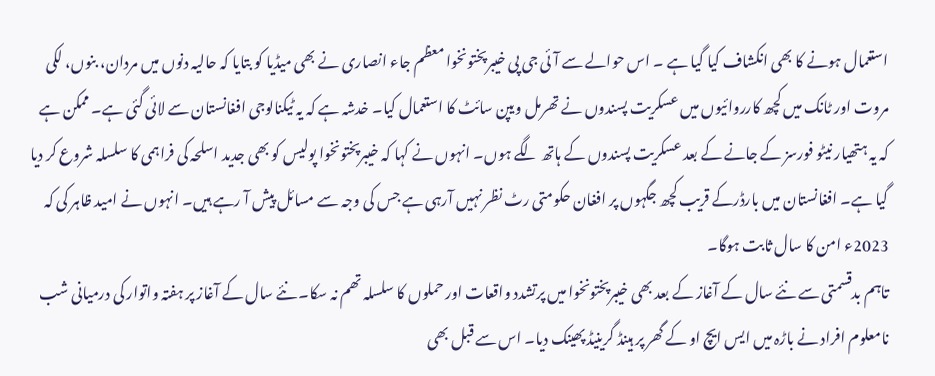استعمال ہونے کا بھی انکشاف کیا گیا ہے ۔ اس حوالے سے آئی جی پی خیبرپختونخوا معظم جاء انصاری نے بھی میڈیا کو بتایا کہ حالیہ دنوں میں مردان، بنوں، لکی مروت اور ٹانک میں کچھ کارروائیوں میں عسکریت پسندوں نے تھرمل ویپن سائٹ کا استعمال کیا۔ خدشہ ہے کہ یہ ٹیکنالوجی افغانستان سے لائی گئی ہے۔ ممکن ہے کہ یہ ہتھیار نیٹو فورسز کے جانے کے بعد عسکریت پسندوں کے ہاتھ لگے ہوں۔ انہوں نے کہا کہ خیبرپختونخوا پولیس کو بھی جدید اسلحہ کی فراہمی کا سلسلہ شروع کر دیا گیا ہے۔ افغانستان میں بارڈرکے قریب کچھ جگہوں پر افغان حکومتی رٹ نظر نہیں آرہی ہے جس کی وجہ سے مسائل پیش آ رہے ہیں۔ انہوں نے امید ظاہر کی کہ 2023ء امن کا سال ثابت ہوگا۔
تاہم بدقسمتی سے نئے سال کے آغاز کے بعد بھی خیبرپختونخوا میں پرتشدد واقعات اور حملوں کا سلسلہ تھم نہ سکا۔ نئے سال کے آغاز پر ہفتہ واتوار کی درمیانی شب نامعلوم افراد نے باڑہ میں ایس ایچ او کے گھر پر ہینڈ گرینیڈ پھینک دیا۔ اس سے قبل بھی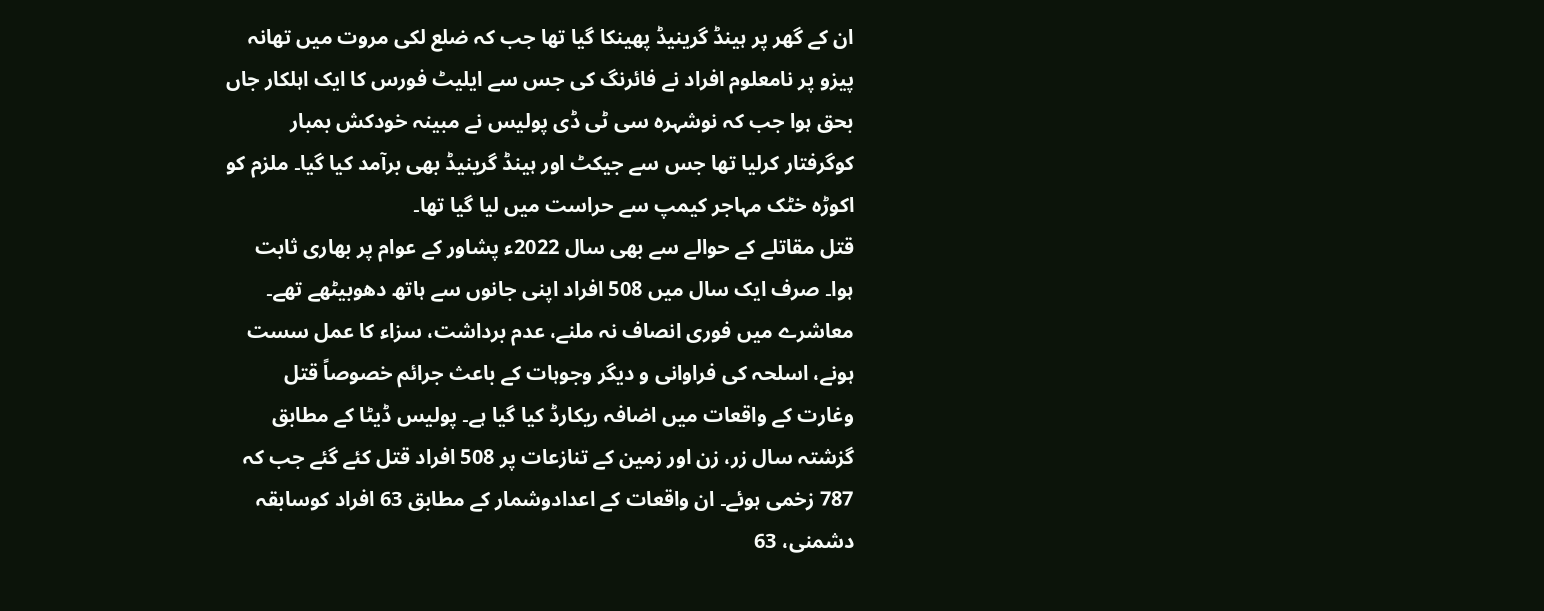ان کے گھر پر ہینڈ گرینیڈ پھینکا گیا تھا جب کہ ضلع لکی مروت میں تھانہ پیزو پر نامعلوم افراد نے فائرنگ کی جس سے ایلیٹ فورس کا ایک اہلکار جاں بحق ہوا جب کہ نوشہرہ سی ٹی ڈی پولیس نے مبینہ خودکش بمبار کوگرفتار کرلیا تھا جس سے جیکٹ اور ہینڈ گرینیڈ بھی برآمد کیا گیا۔ ملزم کو اکوڑہ خٹک مہاجر کیمپ سے حراست میں لیا گیا تھا۔
قتل مقاتلے کے حوالے سے بھی سال 2022ء پشاور کے عوام پر بھاری ثابت ہوا۔ صرف ایک سال میں 508 افراد اپنی جانوں سے ہاتھ دھوبیٹھے تھے۔ معاشرے میں فوری انصاف نہ ملنے، عدم برداشت، سزاء کا عمل سست ہونے، اسلحہ کی فراوانی و دیگر وجوہات کے باعث جرائم خصوصاً قتل وغارت کے واقعات میں اضافہ ریکارڈ کیا گیا ہے۔ پولیس ڈیٹا کے مطابق گزشتہ سال زر، زن اور زمین کے تنازعات پر 508 افراد قتل کئے گئے جب کہ 787 زخمی ہوئے۔ ان واقعات کے اعدادوشمار کے مطابق 63 افراد کوسابقہ دشمنی، 63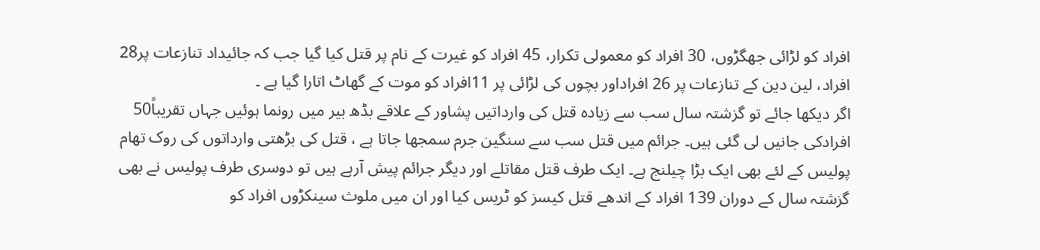افراد کو لڑائی جھگڑوں، 30 افراد کو معمولی تکرار، 45 افراد کو غیرت کے نام پر قتل کیا گیا جب کہ جائیداد تنازعات پر28 افراد، لین دین کے تنازعات پر 26 افراداور بچوں کی لڑائی پر 11افراد کو موت کے گھاٹ اتارا گیا ہے ۔
اگر دیکھا جائے تو گزشتہ سال سب سے زیادہ قتل کی وارداتیں پشاور کے علاقے بڈھ بیر میں رونما ہوئیں جہاں تقریباً50 افرادکی جانیں لی گئی ہیں۔ جرائم میں قتل سب سے سنگین جرم سمجھا جاتا ہے ، قتل کی بڑھتی وارداتوں کی روک تھام پولیس کے لئے بھی ایک بڑا چیلنج ہے۔ ایک طرف قتل مقاتلے اور دیگر جرائم پیش آرہے ہیں تو دوسری طرف پولیس نے بھی گزشتہ سال کے دوران 139 افراد کے اندھے قتل کیسز کو ٹریس کیا اور ان میں ملوث سینکڑوں افراد کو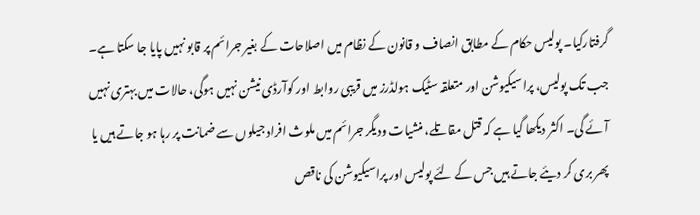گرفتارکیا۔ پولیس حکام کے مطابق انصاف و قانون کے نظام میں اصلاحات کے بغیر جرائم پر قابو نہیں پایا جا سکتا ہے۔ جب تک پولیس، پراسیکیوشن اور متعلقہ سٹیک ہولڈرز میں قریبی روابط اور کوآرڈی نیشن نہیں ہوگی، حالات میں بہتری نہیں آئے گی۔ اکثر دیکھا گیا ہے کہ قتل مقاتلے، منشیات ودیگر جرائم میں ملوث افراد جیلوں سے ضمانت پر رہا ہو جاتے ہیں یا پھر بری کر دیئے جاتے ہیں جس کے لئے پولیس اور پراسیکیوشن کی ناقص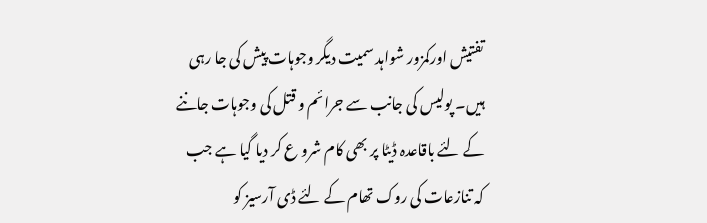تفتیش اورکمزور شواہد سمیت دیگر وجوہات پیش کی جا رہی ہیں۔ پولیس کی جانب سے جرائم و قتل کی وجوہات جاننے کے لئے باقاعدہ ڈیٹا پر بھی کام شرو ع کر دیا گیا ہے جب کہ تنازعات کی روک تھام کے لئے ڈی آرسیز کو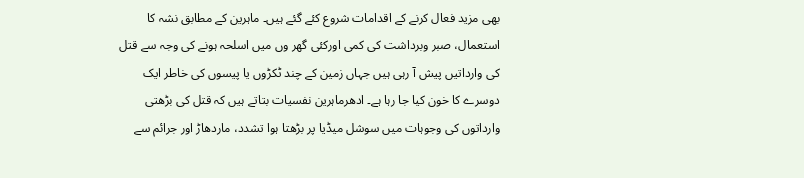بھی مزید فعال کرنے کے اقدامات شروع کئے گئے ہیں۔ ماہرین کے مطابق نشہ کا استعمال، صبر وبرداشت کی کمی اورکئی گھر وں میں اسلحہ ہونے کی وجہ سے قتل کی وارداتیں پیش آ رہی ہیں جہاں زمین کے چند ٹکڑوں یا پیسوں کی خاطر ایک دوسرے کا خون کیا جا رہا ہے۔ ادھرماہرین نفسیات بتاتے ہیں کہ قتل کی بڑھتی وارداتوں کی وجوہات میں سوشل میڈیا پر بڑھتا ہوا تشدد، ماردھاڑ اور جرائم سے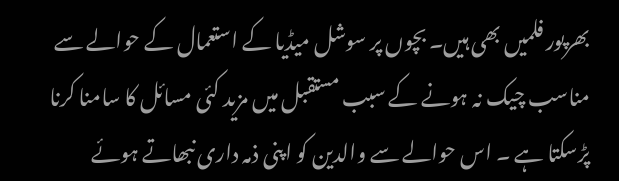بھرپور فلمیں بھی ہیں۔ بچوں پر سوشل میڈیا کے استعمال کے حوالے سے مناسب چیک نہ ہونے کے سبب مستقبل میں مزید کئی مسائل کا سامنا کرنا پڑسکتا ہے ۔ اس حوالے سے والدین کو اپنی ذمہ داری نبھاتے ہوئے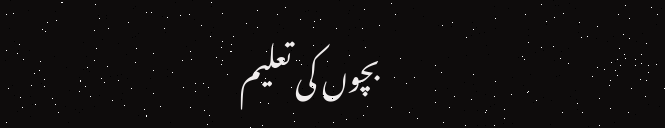بچوں کی تعلیم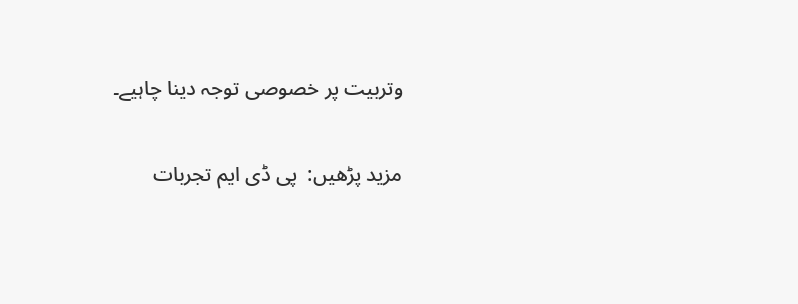وتربیت پر خصوصی توجہ دینا چاہیے۔

مزید پڑھیں:  پی ڈی ایم تجربات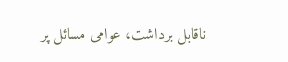ناقابل برداشت، عوامی مسائل پر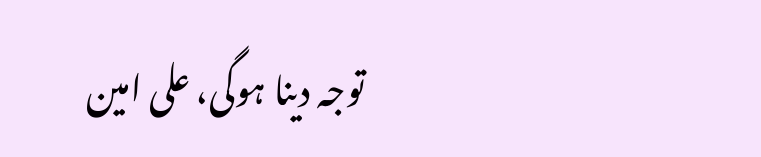توجہ دینا ہوگی، علی امین